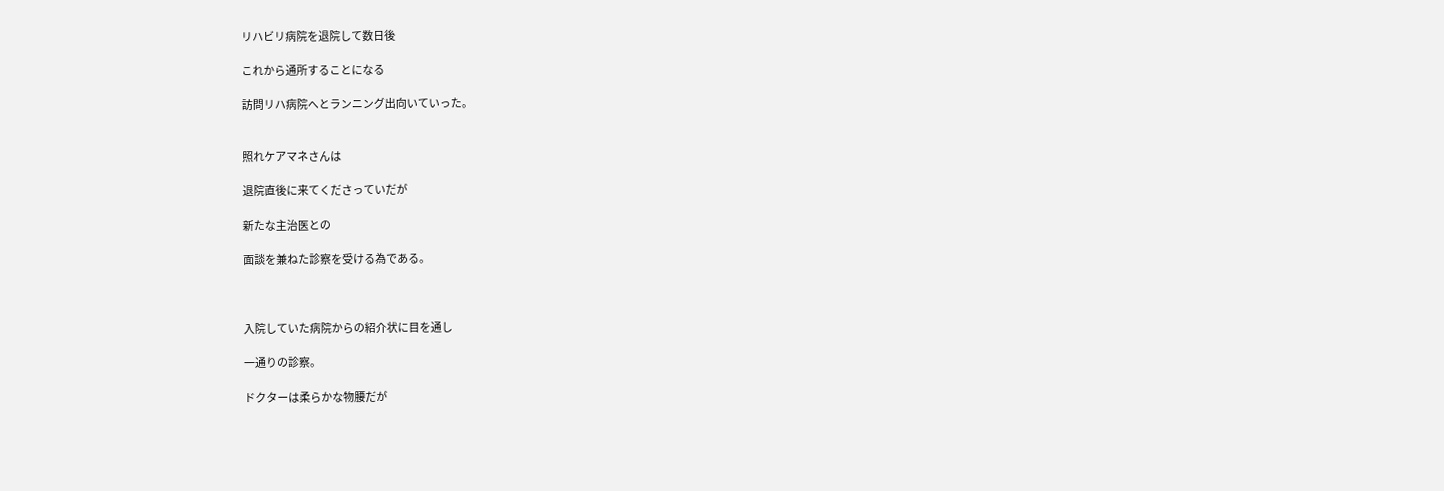リハビリ病院を退院して数日後

これから通所することになる

訪問リハ病院へとランニング出向いていった。


照れケアマネさんは

退院直後に来てくださっていだが

新たな主治医との

面談を兼ねた診察を受ける為である。



入院していた病院からの紹介状に目を通し

一通りの診察。

ドクターは柔らかな物腰だが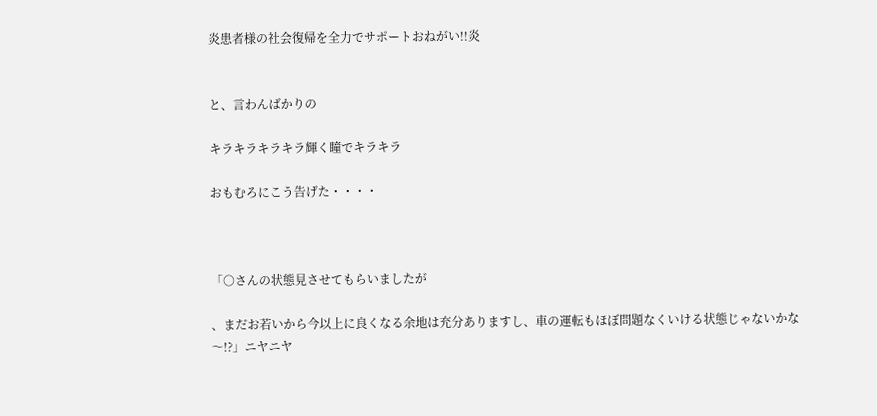炎患者様の社会復帰を全力でサポートおねがい!!炎


と、言わんばかりの

キラキラキラキラ輝く瞳でキラキラ

おもむろにこう告げた・・・・



「○さんの状態見させてもらいましたが

、まだお若いから今以上に良くなる余地は充分ありますし、車の運転もほぼ問題なくいける状態じゃないかな〜!?」ニヤニヤ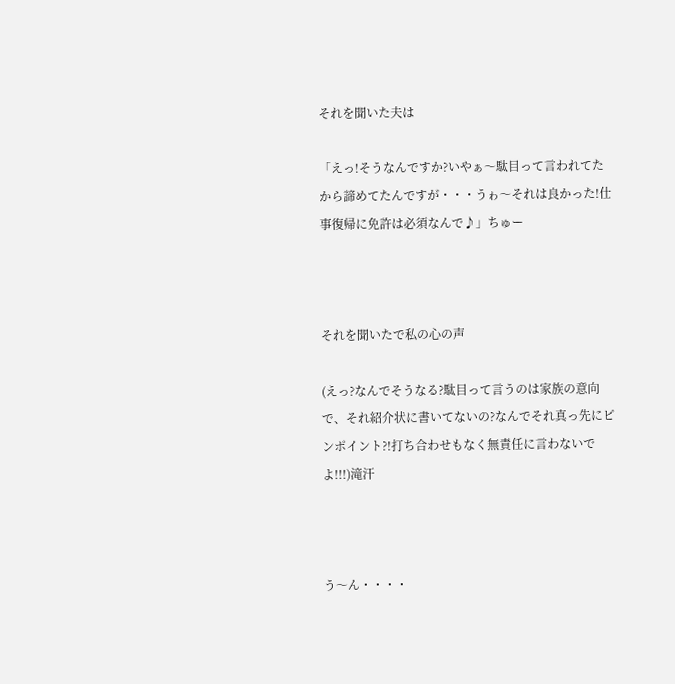それを聞いた夫は

「えっ!そうなんですか?いやぁ〜駄目って言われてたから諦めてたんですが・・・うゎ〜それは良かった!仕事復帰に免許は必須なんで♪」ちゅー



それを聞いたで私の心の声

(えっ?なんでそうなる?駄目って言うのは家族の意向で、それ紹介状に書いてないの?なんでそれ真っ先にピンポイント?!打ち合わせもなく無責任に言わないでよ!!!)滝汗



う〜ん・・・・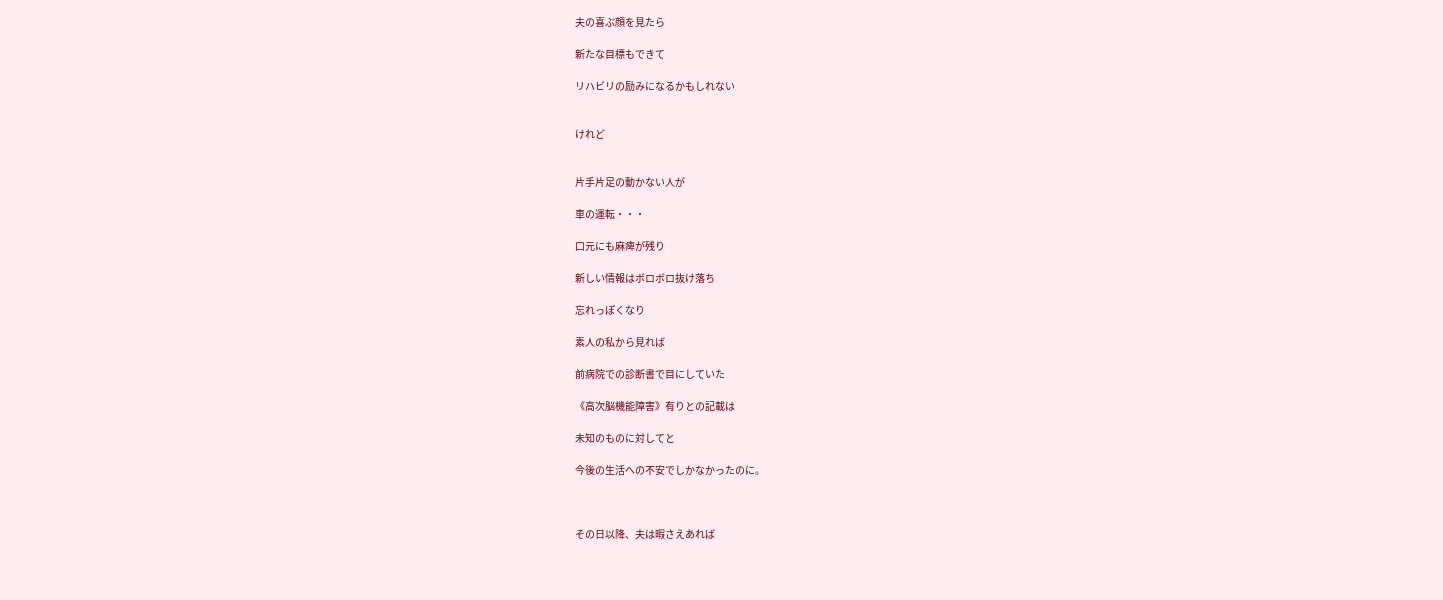夫の喜ぶ顔を見たら

新たな目標もできて

リハビリの励みになるかもしれない


けれど


片手片足の動かない人が

車の運転・・・

口元にも麻痺が残り

新しい情報はボロボロ抜け落ち

忘れっぽくなり

素人の私から見れば

前病院での診断書で目にしていた

《高次脳機能障害》有りとの記載は

未知のものに対してと

今後の生活への不安でしかなかったのに。



その日以降、夫は暇さえあれば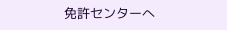免許センターへ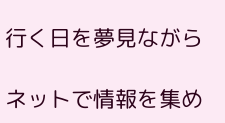行く日を夢見ながら

ネットで情報を集め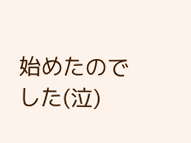始めたのでした(泣)